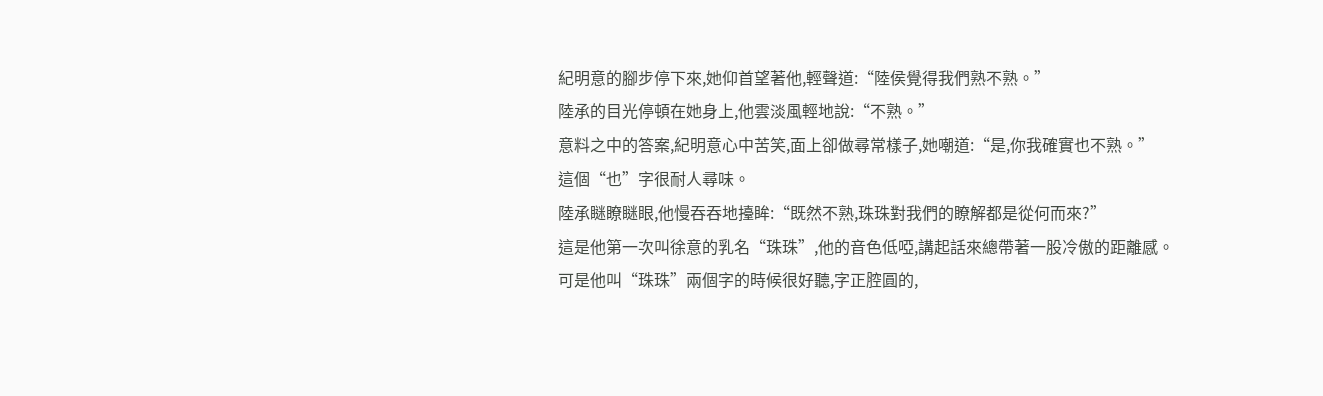紀明意的腳步停下來,她仰首望著他,輕聲道:“陸侯覺得我們熟不熟。”
陸承的目光停頓在她身上,他雲淡風輕地說:“不熟。”
意料之中的答案,紀明意心中苦笑,面上卻做尋常樣子,她嘲道:“是,你我確實也不熟。”
這個“也”字很耐人尋味。
陸承瞇瞭瞇眼,他慢吞吞地擡眸:“既然不熟,珠珠對我們的瞭解都是從何而來?”
這是他第一次叫徐意的乳名“珠珠”,他的音色低啞,講起話來總帶著一股冷傲的距離感。可是他叫“珠珠”兩個字的時候很好聽,字正腔圓的,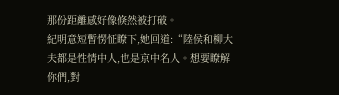那份距離感好像倏然被打破。
紀明意短暫愣怔瞭下,她回道:“陸侯和柳大夫都是性情中人,也是京中名人。想要瞭解你們,對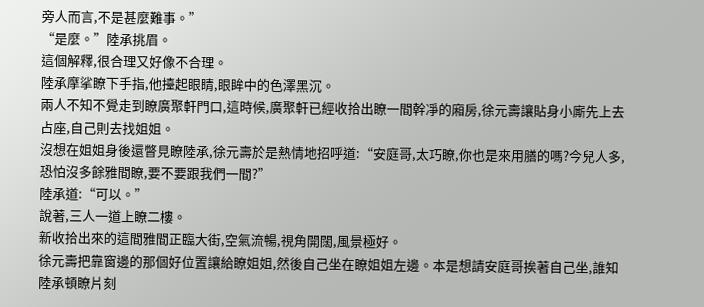旁人而言,不是甚麼難事。”
“是麼。”陸承挑眉。
這個解釋,很合理又好像不合理。
陸承摩挲瞭下手指,他擡起眼睛,眼眸中的色澤黑沉。
兩人不知不覺走到瞭廣聚軒門口,這時候,廣聚軒已經收拾出瞭一間幹凈的廂房,徐元壽讓貼身小廝先上去占座,自己則去找姐姐。
沒想在姐姐身後還瞥見瞭陸承,徐元壽於是熱情地招呼道:“安庭哥,太巧瞭,你也是來用膳的嗎?今兒人多,恐怕沒多餘雅間瞭,要不要跟我們一間?”
陸承道:“可以。”
說著,三人一道上瞭二樓。
新收拾出來的這間雅間正臨大街,空氣流暢,視角開闊,風景極好。
徐元壽把靠窗邊的那個好位置讓給瞭姐姐,然後自己坐在瞭姐姐左邊。本是想請安庭哥挨著自己坐,誰知陸承頓瞭片刻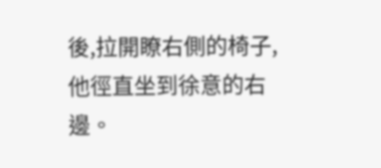後,拉開瞭右側的椅子,他徑直坐到徐意的右邊。